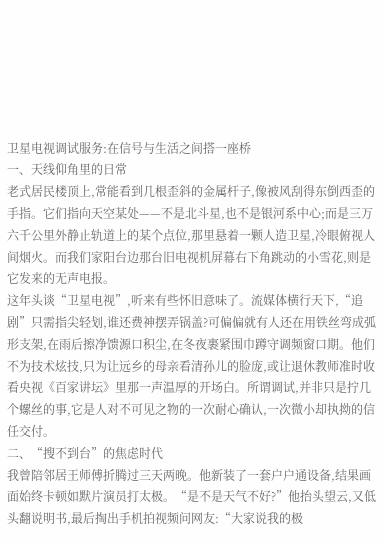卫星电视调试服务:在信号与生活之间搭一座桥
一、天线仰角里的日常
老式居民楼顶上,常能看到几根歪斜的金属杆子,像被风刮得东倒西歪的手指。它们指向天空某处——不是北斗星,也不是银河系中心;而是三万六千公里外静止轨道上的某个点位,那里悬着一颗人造卫星,冷眼俯视人间烟火。而我们家阳台边那台旧电视机屏幕右下角跳动的小雪花,则是它发来的无声电报。
这年头谈“卫星电视”,听来有些怀旧意味了。流媒体横行天下,“追剧”只需指尖轻划,谁还费神摆弄锅盖?可偏偏就有人还在用铁丝弯成弧形支架,在雨后擦净馈源口积尘,在冬夜裹紧围巾蹲守调频窗口期。他们不为技术炫技,只为让远乡的母亲看清孙儿的脸庞,或让退休教师准时收看央视《百家讲坛》里那一声温厚的开场白。所谓调试,并非只是拧几个螺丝的事,它是人对不可见之物的一次耐心确认,一次微小却执拗的信任交付。
二、“搜不到台”的焦虑时代
我曾陪邻居王师傅折腾过三天两晚。他新装了一套户户通设备,结果画面始终卡顿如默片演员打太极。“是不是天气不好?”他抬头望云,又低头翻说明书,最后掏出手机拍视频问网友:“大家说我的极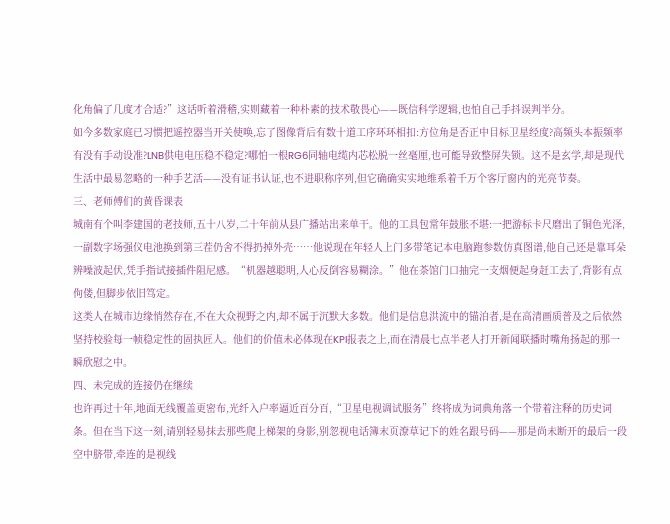化角偏了几度才合适?”这话听着滑稽,实则藏着一种朴素的技术敬畏心——既信科学逻辑,也怕自己手抖误判半分。
如今多数家庭已习惯把遥控器当开关使唤,忘了图像背后有数十道工序环环相扣:方位角是否正中目标卫星经度?高频头本振频率有没有手动设准?LNB供电电压稳不稳定?哪怕一根RG6同轴电缆内芯松脱一丝毫厘,也可能导致整屏失锁。这不是玄学,却是现代生活中最易忽略的一种手艺活——没有证书认证,也不进职称序列,但它确确实实地维系着千万个客厅窗内的光亮节奏。
三、老师傅们的黄昏课表
城南有个叫李建国的老技师,五十八岁,二十年前从县广播站出来单干。他的工具包常年鼓胀不堪:一把游标卡尺磨出了铜色光泽,一副数字场强仪电池换到第三茬仍舍不得扔掉外壳……他说现在年轻人上门多带笔记本电脑跑参数仿真图谱,他自己还是靠耳朵辨噪波起伏,凭手指试接插件阻尼感。“机器越聪明,人心反倒容易糊涂。”他在茶馆门口抽完一支烟便起身赶工去了,背影有点佝偻,但脚步依旧笃定。
这类人在城市边缘悄然存在,不在大众视野之内,却不属于沉默大多数。他们是信息洪流中的锚泊者,是在高清画质普及之后依然坚持校验每一帧稳定性的固执匠人。他们的价值未必体现在KPI报表之上,而在清晨七点半老人打开新闻联播时嘴角扬起的那一瞬欣慰之中。
四、未完成的连接仍在继续
也许再过十年,地面无线覆盖更密布,光纤入户率逼近百分百,“卫星电视调试服务”终将成为词典角落一个带着注释的历史词条。但在当下这一刻,请别轻易抹去那些爬上梯架的身影,别忽视电话簿末页潦草记下的姓名跟号码——那是尚未断开的最后一段空中脐带,牵连的是视线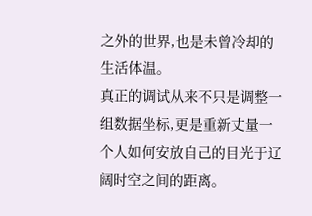之外的世界,也是未曾冷却的生活体温。
真正的调试从来不只是调整一组数据坐标,更是重新丈量一个人如何安放自己的目光于辽阔时空之间的距离。